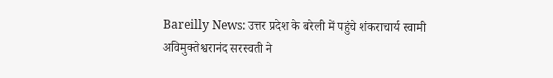Bareilly News: उत्तर प्रदेश के बरेली में पहुंचे शंकराचार्य स्वामी अविमुक्तेश्वरानंद सरस्वती ने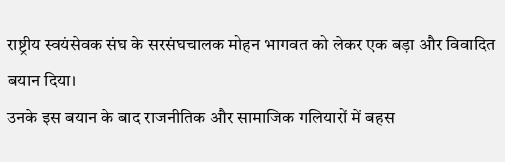राष्ट्रीय स्वयंसेवक संघ के सरसंघचालक मोहन भागवत को लेकर एक बड़ा और विवादित बयान दिया।
उनके इस बयान के बाद राजनीतिक और सामाजिक गलियारों में बहस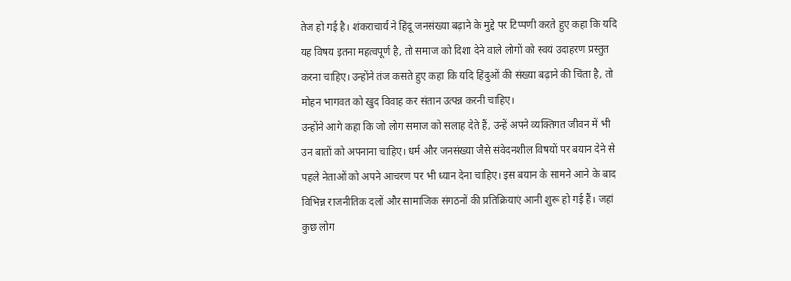तेज हो गई है। शंकराचार्य ने हिंदू जनसंख्या बढ़ाने के मुद्दे पर टिप्पणी करते हुए कहा कि यदि यह विषय इतना महत्वपूर्ण है, तो समाज को दिशा देने वाले लोगों को स्वयं उदाहरण प्रस्तुत करना चाहिए। उन्होंने तंज कसते हुए कहा कि यदि हिंदुओं की संख्या बढ़ाने की चिंता है, तो मोहन भागवत को खुद विवाह कर संतान उत्पन्न करनी चाहिए।
उन्होंने आगे कहा कि जो लोग समाज को सलाह देते हैं, उन्हें अपने व्यक्तिगत जीवन में भी उन बातों को अपनाना चाहिए। धर्म और जनसंख्या जैसे संवेदनशील विषयों पर बयान देने से पहले नेताओं को अपने आचरण पर भी ध्यान देना चाहिए। इस बयान के सामने आने के बाद विभिन्न राजनीतिक दलों और सामाजिक संगठनों की प्रतिक्रियाएं आनी शुरू हो गई हैं। जहां कुछ लोग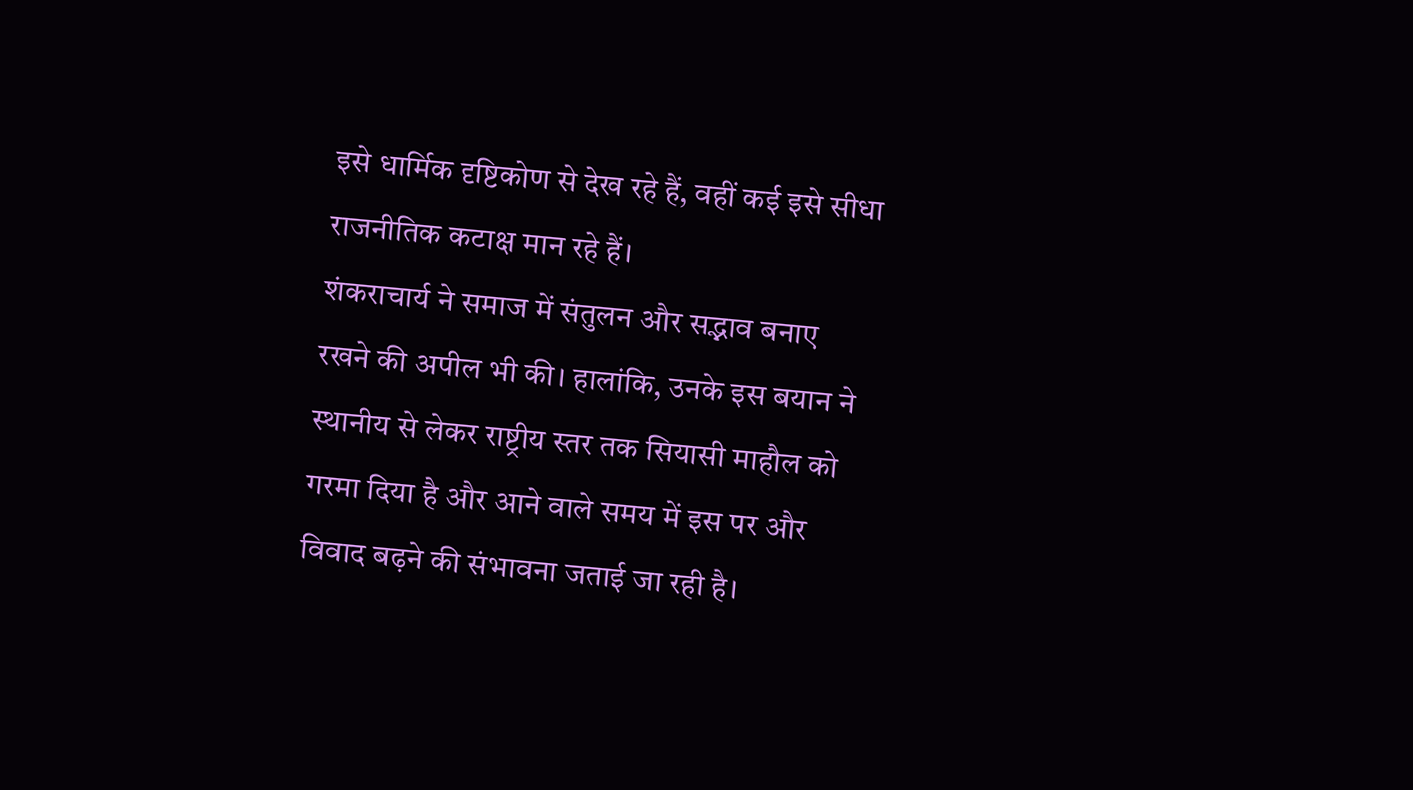इसे धार्मिक दृष्टिकोण से देख रहे हैं, वहीं कई इसे सीधा राजनीतिक कटाक्ष मान रहे हैं।
शंकराचार्य ने समाज में संतुलन और सद्भाव बनाए रखने की अपील भी की। हालांकि, उनके इस बयान ने स्थानीय से लेकर राष्ट्रीय स्तर तक सियासी माहौल को गरमा दिया है और आने वाले समय में इस पर और विवाद बढ़ने की संभावना जताई जा रही है।